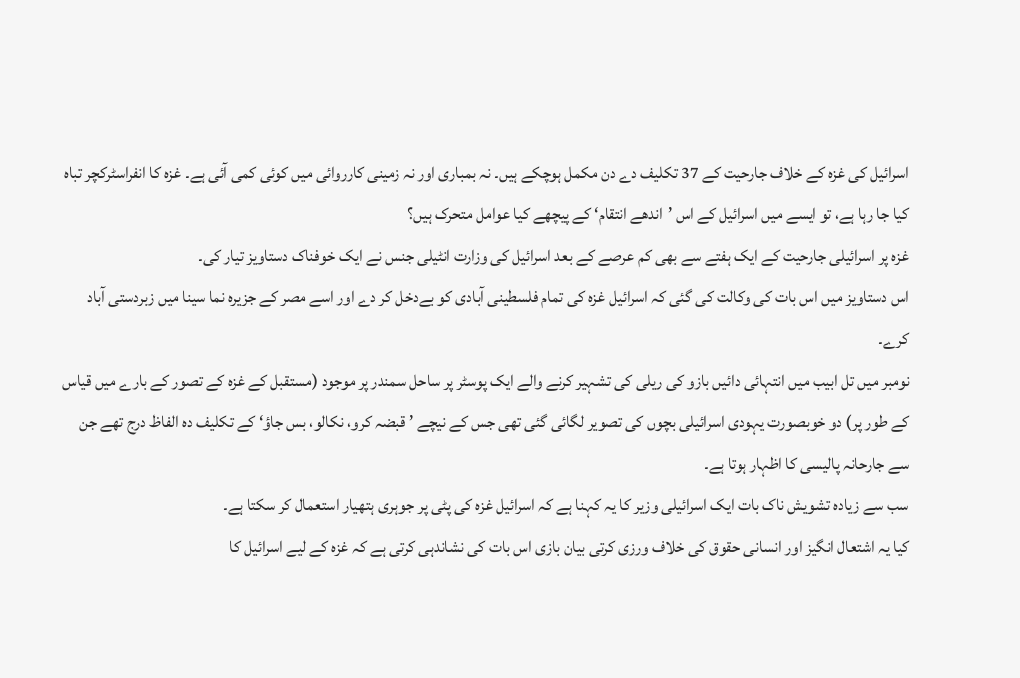اسرائیل کی غزہ کے خلاف جارحیت کے 37 تکلیف دے دن مکمل ہوچکے ہیں۔ نہ بمباری اور نہ زمینی کارروائی میں کوئی کمی آئی ہے۔ غزہ کا انفراسٹرکچر تباہ کیا جا رہا ہے، تو ایسے میں اسرائیل کے اس ’اندھے انتقام‘ کے پیچھے کیا عوامل متحرک ہیں؟
غزہ پر اسرائیلی جارحیت کے ایک ہفتے سے بھی کم عرصے کے بعد اسرائیل کی وزارت انٹیلی جنس نے ایک خوفناک دستاویز تیار کی۔
اس دستاویز میں اس بات کی وکالت کی گئی کہ اسرائیل غزہ کی تمام فلسطینی آبادی کو بےدخل کر دے اور اسے مصر کے جزیرہ نما سینا میں زبردستی آباد کرے۔
نومبر میں تل ابیب میں انتہائی دائیں بازو کی ریلی کی تشہیر کرنے والے ایک پوسٹر پر ساحل سمندر پر موجود (مستقبل کے غزہ کے تصور کے بارے میں قیاس کے طور پر) دو خوبصورت یہودی اسرائیلی بچوں کی تصویر لگائی گئی تھی جس کے نیچے ’قبضہ کرو، نکالو، بس جاؤ‘ کے تکلیف دہ الفاظ درج تھے جن سے جارحانہ پالیسی کا اظہار ہوتا ہے۔
سب سے زیادہ تشویش ناک بات ایک اسرائیلی وزیر کا یہ کہنا ہے کہ اسرائیل غزہ کی پٹی پر جوہری ہتھیار استعمال کر سکتا ہے۔
کیا یہ اشتعال انگیز اور انسانی حقوق کی خلاف ورزی کرتی بیان بازی اس بات کی نشاندہی کرتی ہے کہ غزہ کے لیے اسرائیل کا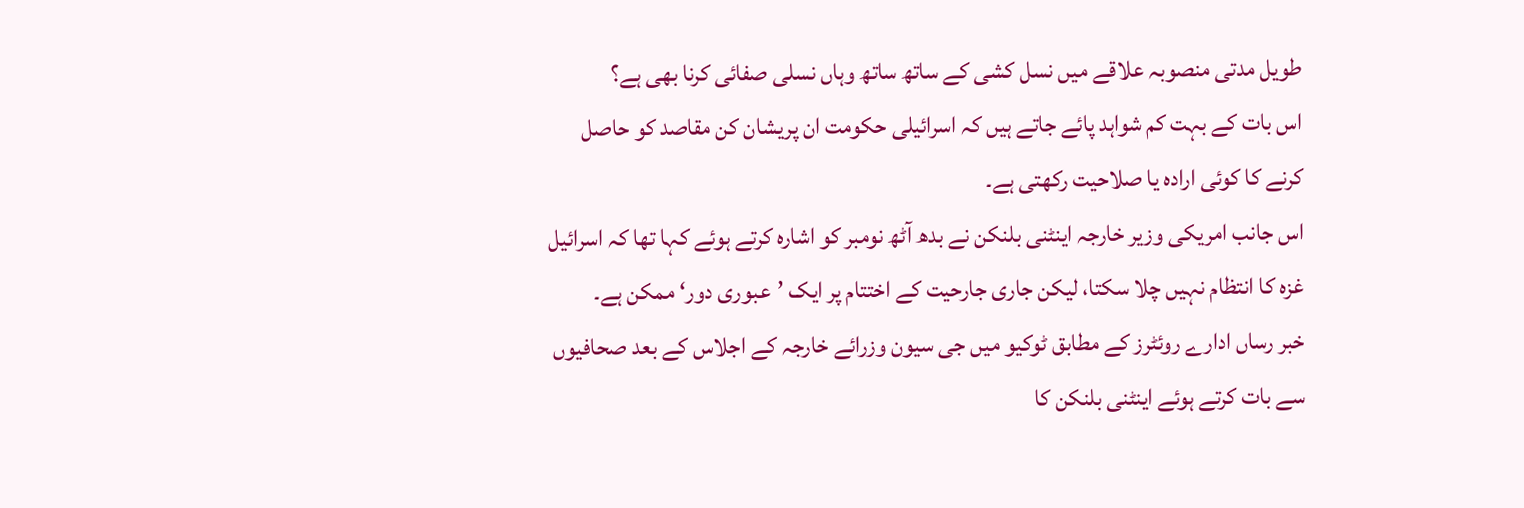طویل مدتی منصوبہ علاقے میں نسل کشی کے ساتھ ساتھ وہاں نسلی صفائی کرنا بھی ہے؟
اس بات کے بہت کم شواہد پائے جاتے ہیں کہ اسرائیلی حکومت ان پریشان کن مقاصد کو حاصل کرنے کا کوئی ارادہ یا صلاحیت رکھتی ہے۔
اس جانب امریکی وزیر خارجہ اینٹنی بلنکن نے بدھ آٹھ نومبر کو اشارہ کرتے ہوئے کہا تھا کہ اسرائیل غزہ کا انتظام نہیں چلا سکتا، لیکن جاری جارحیت کے اختتام پر ایک ’عبوری دور‘ ممکن ہے۔
خبر رساں ادارے روئٹرز کے مطابق ٹوکیو میں جی سیون وزرائے خارجہ کے اجلاس کے بعد صحافیوں سے بات کرتے ہوئے اینٹنی بلنکن کا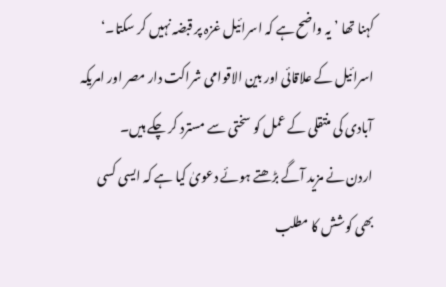کہنا تھا ’یہ واضح ہے کہ اسرائیل غزہ پر قبضہ نہیں کر سکتا۔‘
اسرائیل کے علاقائی اور بین الاقوامی شراکت دار مصر اور امریکہ آبادی کی منتقلی کے عمل کو سختی سے مسترد کر چکے ہیں۔
اردن نے مزید آگے بڑھتے ہوئے دعویٰ کیا ہے کہ ایسی کسی بھی کوشش کا مطلب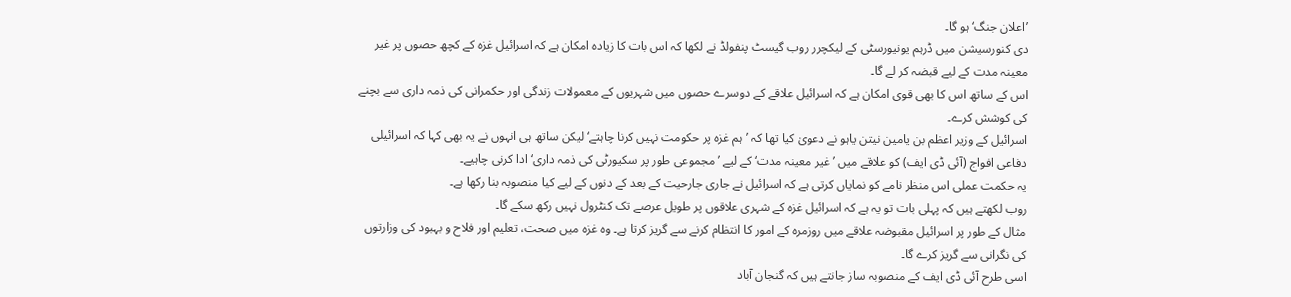’اعلان جنگ‘ ہو گا۔
دی کنورسیشن میں ڈرہم یونیورسٹی کے لیکچرر روب گیسٹ پنفولڈ نے لکھا کہ اس بات کا زیادہ امکان ہے کہ اسرائیل غزہ کے کچھ حصوں پر غیر معینہ مدت کے لیے قبضہ کر لے گا۔
اس کے ساتھ اس کا بھی قوی امکان ہے کہ اسرائیل علاقے کے دوسرے حصوں میں شہریوں کے معمولات زندگی اور حکمرانی کی ذمہ داری سے بچنے کی کوشش کرے۔
اسرائیل کے وزیر اعظم بن یامین نیتن یاہو نے دعویٰ کیا تھا کہ ’ہم غزہ پر حکومت نہیں کرنا چاہتے‘ لیکن ساتھ ہی انہوں نے یہ بھی کہا کہ اسرائیلی دفاعی افواج (آئی ڈی ایف) کو علاقے میں ’غیر معینہ مدت‘ کے لیے ’مجموعی طور پر سکیورٹی کی ذمہ داری‘ ادا کرنی چاہیے۔
یہ حکمت عملی اس منظر نامے کو نمایاں کرتی ہے کہ اسرائیل نے جاری جارحیت کے بعد کے دنوں کے لیے کیا منصوبہ بنا رکھا ہے۔
روب لکھتے ہیں کہ پہلی بات تو یہ ہے کہ اسرائیل غزہ کے شہری علاقوں پر طویل عرصے تک کنٹرول نہیں رکھ سکے گا۔
مثال کے طور پر اسرائیل مقبوضہ علاقے میں روزمرہ کے امور کا انتظام کرنے سے گریز کرتا ہے۔ وہ غزہ میں صحت، تعلیم اور فلاح و بہبود کی وزارتوں کی نگرانی سے گریز کرے گا۔
اسی طرح آئی ڈی ایف کے منصوبہ ساز جانتے ہیں کہ گنجان آباد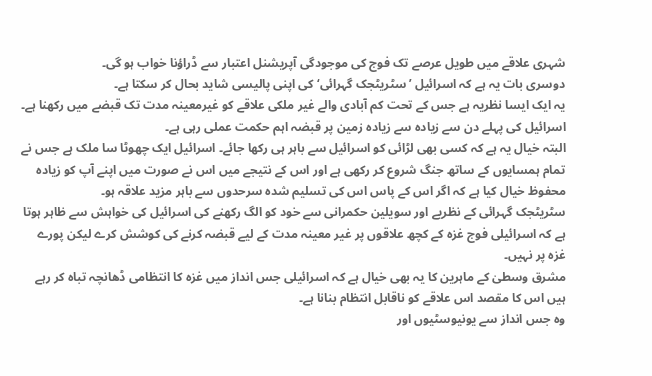شہری علاقے میں طویل عرصے تک فوج کی موجودگی آپریشنل اعتبار سے ڈراؤنا خواب ہو گی۔
دوسری بات یہ ہے کہ اسرائیل ’سٹریٹجک گہرائی‘ کی اپنی پالیسی شاید بحال کر سکتا ہے۔
یہ ایک ایسا نظریہ ہے جس کے تحت کم آبادی والے غیر ملکی علاقے کو غیرمعینہ مدت تک قبضے میں رکھنا ہے۔ اسرائیل کی پہلے دن سے زیادہ سے زیادہ زمین پر قبضہ اہم حکمت عملی رہی ہے۔
البتہ خیال یہ ہے کہ کسی بھی لڑائی کو اسرائیل سے باہر ہی رکھا جائے۔ اسرائیل ایک چھوٹا سا ملک ہے جس نے تمام ہمسایوں کے ساتھ جنگ شروع کر رکھی ہے اور اس کے نتیجے میں اس نے صورت میں اپنے آپ کو زیادہ محفوظ خیال کیا ہے کہ اگر اس کے پاس اس کی تسلیم شدہ سرحدوں سے باہر مزید علاقہ ہو۔
سٹریٹجک گہرائی کے نظریے اور سویلین حکمرانی سے خود کو الگ رکھنے کی اسرائیل کی خواہش سے ظاہر ہوتا ہے کہ اسرائیلی فوج غزہ کے کچھ علاقوں پر غیر معینہ مدت کے لیے قبضہ کرنے کی کوشش کرے لیکن پورے غزہ پر نہیں۔
مشرق وسطیٰ کے ماہرین کا یہ بھی خیال ہے کہ اسرائیلی جس انداز میں غزہ کا انتظامی ڈھانچہ تباہ کر رہے ہیں اس کا مقصد اس علاقے کو ناقابل انتظام بنانا ہے۔
وہ جس انداز سے یونیوسٹیوں اور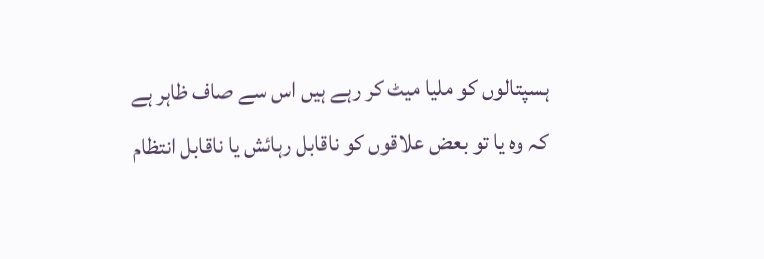ہسپتالوں کو ملیا میٹ کر رہے ہیں اس سے صاف ظاہر ہے کہ وہ یا تو بعض علاقوں کو ناقابل رہائش یا ناقابل انتظام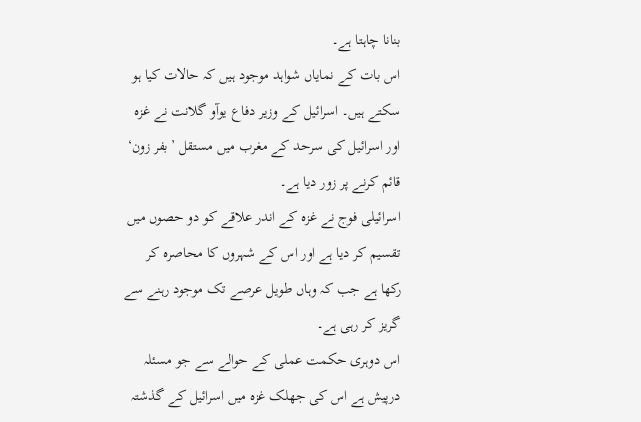بنانا چاہتا ہے۔
اس بات کے نمایاں شواہد موجود ہیں کہ حالات کیا ہو سکتے ہیں۔ اسرائیل کے وزیر دفاع یوآو گلانت نے غزہ اور اسرائیل کی سرحد کے مغرب میں مستقل ’بفر زون‘ قائم کرنے پر زور دیا ہے۔
اسرائیلی فوج نے غزہ کے اندر علاقے کو دو حصوں میں تقسیم کر دیا ہے اور اس کے شہروں کا محاصرہ کر رکھا ہے جب کہ وہاں طویل عرصے تک موجود رہنے سے گریز کر رہی ہے۔
اس دوہری حکمت عملی کے حوالے سے جو مسئلہ درپیش ہے اس کی جھلک غزہ میں اسرائیل کے گذشتہ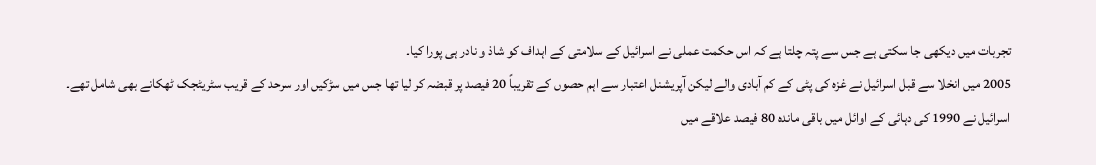تجربات میں دیکھی جا سکتی ہے جس سے پتہ چلتا ہے کہ اس حکمت عملی نے اسرائیل کے سلامتی کے اہداف کو شاذ و نادر ہی پورا کیا۔
2005 میں انخلا سے قبل اسرائیل نے غزہ کی پٹی کے کم آبادی والے لیکن آپریشنل اعتبار سے اہم حصوں کے تقریباً 20 فیصد پر قبضہ کر لیا تھا جس میں سڑکیں اور سرحد کے قریب سٹریٹجک ٹھکانے بھی شامل تھے۔
اسرائیل نے 1990 کی دہائی کے اوائل میں باقی ماندہ 80 فیصد علاقے میں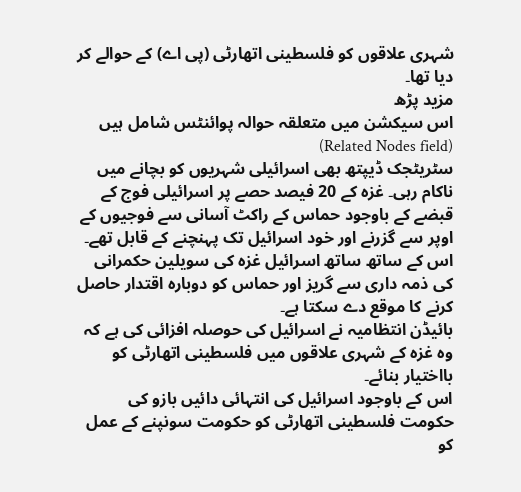شہری علاقوں کو فلسطینی اتھارٹی (پی اے) کے حوالے کر دیا تھا۔
مزید پڑھ
اس سیکشن میں متعلقہ حوالہ پوائنٹس شامل ہیں (Related Nodes field)
سٹریٹجک ڈیپتھ بھی اسرائیلی شہریوں کو بچانے میں ناکام رہی۔ غزہ کے 20 فیصد حصے پر اسرائیلی فوج کے قبضے کے باوجود حماس کے راکٹ آسانی سے فوجیوں کے اوپر سے گزرنے اور خود اسرائیل تک پہنچنے کے قابل تھے۔
اس کے ساتھ ساتھ اسرائیل غزہ کی سویلین حکمرانی کی ذمہ داری سے گریز اور حماس کو دوبارہ اقتدار حاصل کرنے کا موقع دے سکتا ہے۔
بائیڈن انتظامیہ نے اسرائیل کی حوصلہ افزائی کی ہے کہ وہ غزہ کے شہری علاقوں میں فلسطینی اتھارٹی کو بااختیار بنائے۔
اس کے باوجود اسرائیل کی انتہائی دائیں بازو کی حکومت فلسطینی اتھارٹی کو حکومت سونپنے کے عمل کو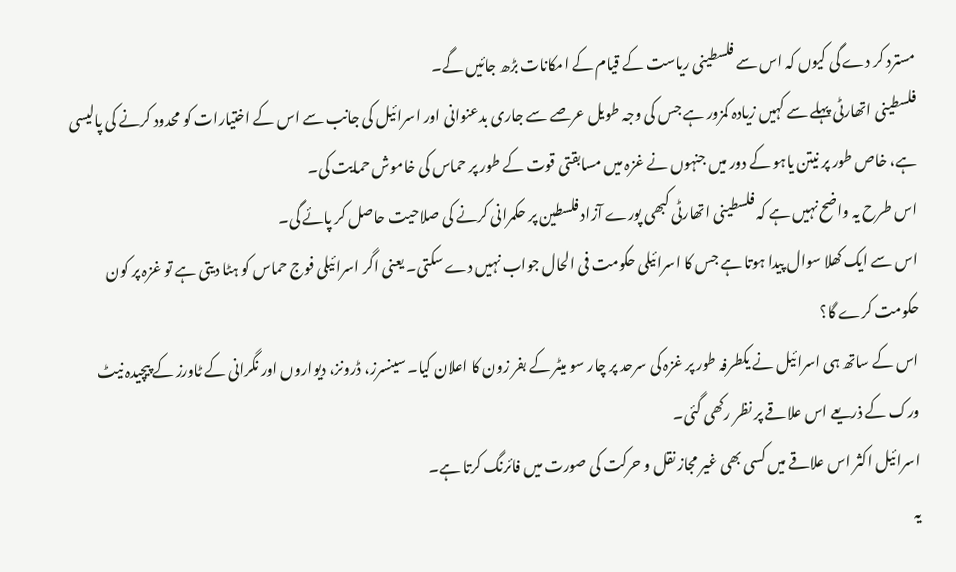مسترد کر دے گی کیوں کہ اس سے فلسطینی ریاست کے قیام کے امکانات بڑھ جائیں گے۔
فلسطینی اتھارٹی پہلے سے کہیں زیادہ کمزور ہے جس کی وجہ طویل عرصے سے جاری بدعنوانی اور اسرائیل کی جانب سے اس کے اختیارات کو محدود کرنے کی پالیسی ہے، خاص طور پر نیتن یاہو کے دور میں جنہوں نے غزہ میں مسابقتی قوت کے طور پر حماس کی خاموش حمایت کی۔
اس طرح یہ واضح نہیں ہے کہ فلسطینی اتھارٹی کبھی پورے آزاد فلسطین پر حکمرانی کرنے کی صلاحیت حاصل کر پائے گی۔
اس سے ایک کھلا سوال پیدا ہوتا ہے جس کا اسرائیلی حکومت فی الحال جواب نہیں دے سکتی۔ یعنی اگر اسرائیلی فوج حماس کو ہٹا دیتی ہے تو غزہ پر کون حکومت کرے گا؟
اس کے ساتھ ہی اسرائیل نے یکطرفہ طور پر غزہ کی سرحد پر چار سو میٹر کے بفر زون کا اعلان کیا۔ سینسرز، ڈرونز، دیواروں اور نگرانی کے ٹاورز کے پیچیدہ نیٹ ورک کے ذریعے اس علاقے پر نظر رکھی گئی۔
اسرائیل اکثر اس علاقے میں کسی بھی غیر مجاز نقل و حرکت کی صورت میں فائرنگ کرتا ہے۔
یہ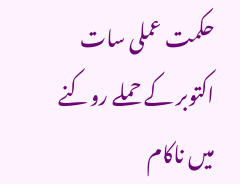حکمت عملی سات اکتوبر کے حملے روکنے میں ناکام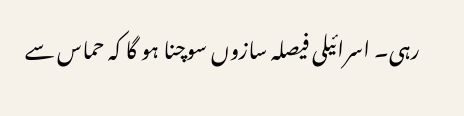رہی۔ اسرائیلی فیصلہ سازوں سوچنا ہو گا کہ حماس سے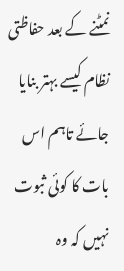نمٹنے کے بعد حفاظتی نظام کیسے بہتر بنایا جائے تاہم اس بات کا کوئی ثبوت نہیں کہ وہ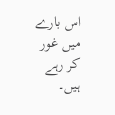اس بارے میں غور کر رہے ہیں۔